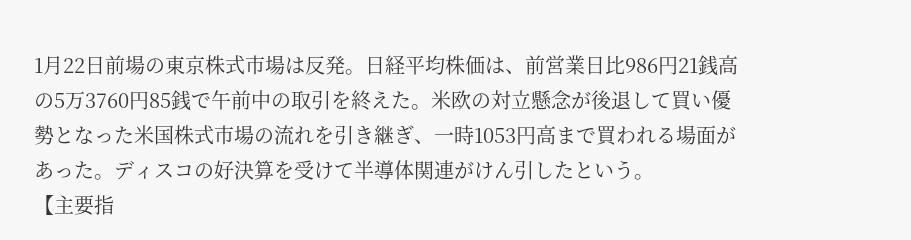1月22日前場の東京株式市場は反発。日経平均株価は、前営業日比986円21銭高の5万3760円85銭で午前中の取引を終えた。米欧の対立懸念が後退して買い優勢となった米国株式市場の流れを引き継ぎ、一時1053円高まで買われる場面があった。ディスコの好決算を受けて半導体関連がけん引したという。
【主要指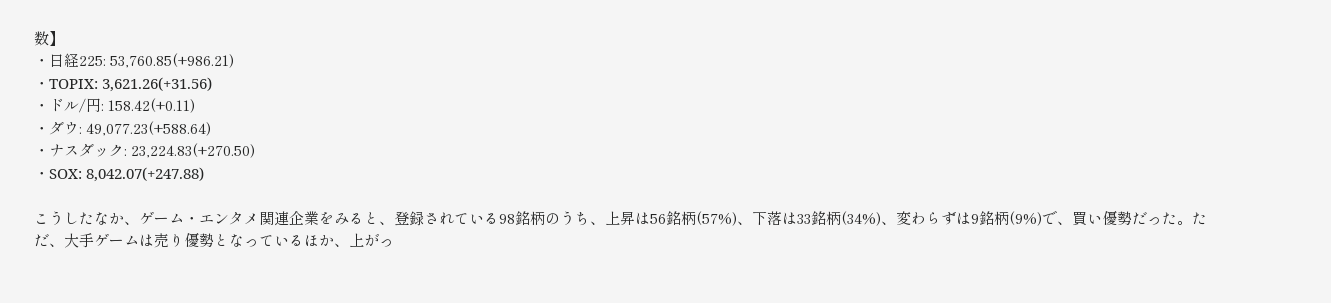数】
・日経225: 53,760.85(+986.21)
・TOPIX: 3,621.26(+31.56)
・ドル/円: 158.42(+0.11)
・ダウ: 49,077.23(+588.64)
・ナスダック: 23,224.83(+270.50)
・SOX: 8,042.07(+247.88)

こうしたなか、ゲーム・エンタメ関連企業をみると、登録されている98銘柄のうち、上昇は56銘柄(57%)、下落は33銘柄(34%)、変わらずは9銘柄(9%)で、買い優勢だった。ただ、大手ゲームは売り優勢となっているほか、上がっ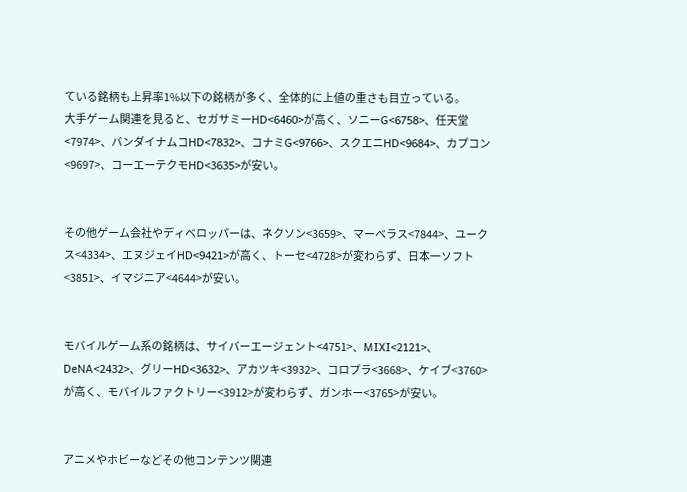ている銘柄も上昇率1%以下の銘柄が多く、全体的に上値の重さも目立っている。
大手ゲーム関連を見ると、セガサミーHD<6460>が高く、ソニーG<6758>、任天堂<7974>、バンダイナムコHD<7832>、コナミG<9766>、スクエニHD<9684>、カプコン<9697>、コーエーテクモHD<3635>が安い。


その他ゲーム会社やディベロッパーは、ネクソン<3659>、マーベラス<7844>、ユークス<4334>、エヌジェイHD<9421>が高く、トーセ<4728>が変わらず、日本一ソフト<3851>、イマジニア<4644>が安い。


モバイルゲーム系の銘柄は、サイバーエージェント<4751>、MIXI<2121>、DeNA<2432>、グリーHD<3632>、アカツキ<3932>、コロプラ<3668>、ケイブ<3760>が高く、モバイルファクトリー<3912>が変わらず、ガンホー<3765>が安い。


アニメやホビーなどその他コンテンツ関連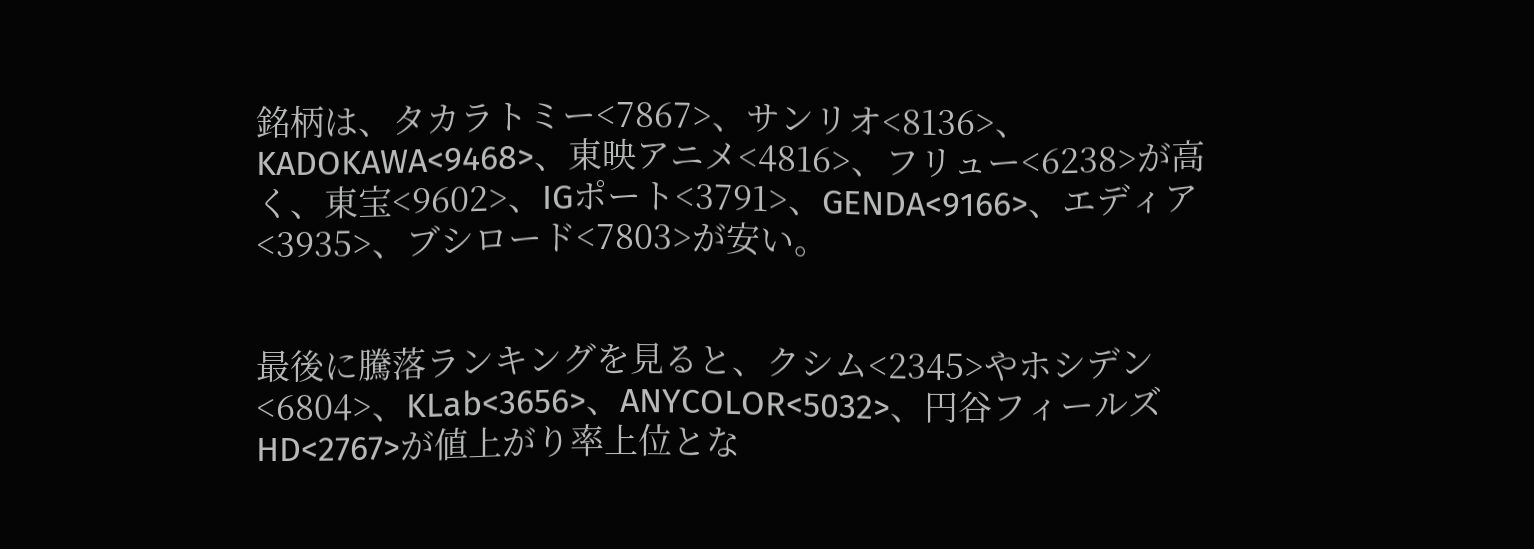銘柄は、タカラトミー<7867>、サンリオ<8136>、KADOKAWA<9468>、東映アニメ<4816>、フリュー<6238>が高く、東宝<9602>、IGポート<3791>、GENDA<9166>、エディア<3935>、ブシロード<7803>が安い。


最後に騰落ランキングを見ると、クシム<2345>やホシデン<6804>、KLab<3656>、ANYCOLOR<5032>、円谷フィールズHD<2767>が値上がり率上位とな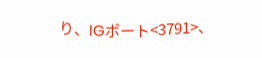り、IGポート<3791>、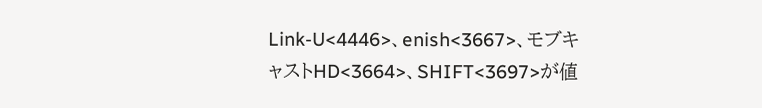Link-U<4446>、enish<3667>、モブキャストHD<3664>、SHIFT<3697>が値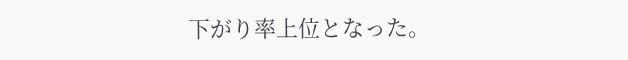下がり率上位となった。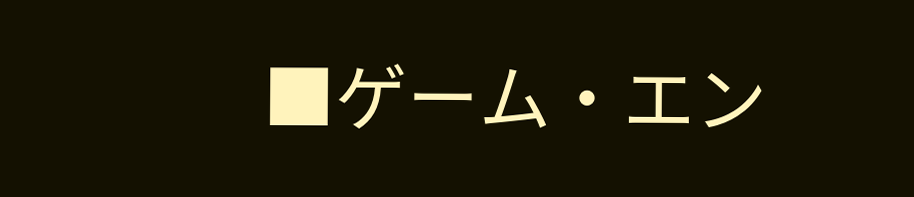■ゲーム・エン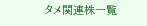タメ関連株一覧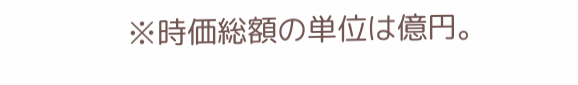※時価総額の単位は億円。